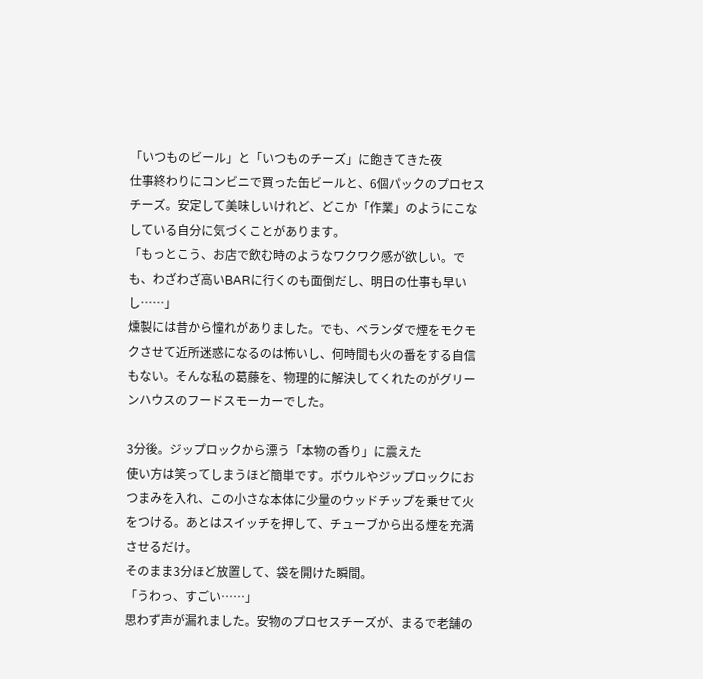「いつものビール」と「いつものチーズ」に飽きてきた夜
仕事終わりにコンビニで買った缶ビールと、6個パックのプロセスチーズ。安定して美味しいけれど、どこか「作業」のようにこなしている自分に気づくことがあります。
「もっとこう、お店で飲む時のようなワクワク感が欲しい。でも、わざわざ高いBARに行くのも面倒だし、明日の仕事も早いし……」
燻製には昔から憧れがありました。でも、ベランダで煙をモクモクさせて近所迷惑になるのは怖いし、何時間も火の番をする自信もない。そんな私の葛藤を、物理的に解決してくれたのがグリーンハウスのフードスモーカーでした。

3分後。ジップロックから漂う「本物の香り」に震えた
使い方は笑ってしまうほど簡単です。ボウルやジップロックにおつまみを入れ、この小さな本体に少量のウッドチップを乗せて火をつける。あとはスイッチを押して、チューブから出る煙を充満させるだけ。
そのまま3分ほど放置して、袋を開けた瞬間。
「うわっ、すごい……」
思わず声が漏れました。安物のプロセスチーズが、まるで老舗の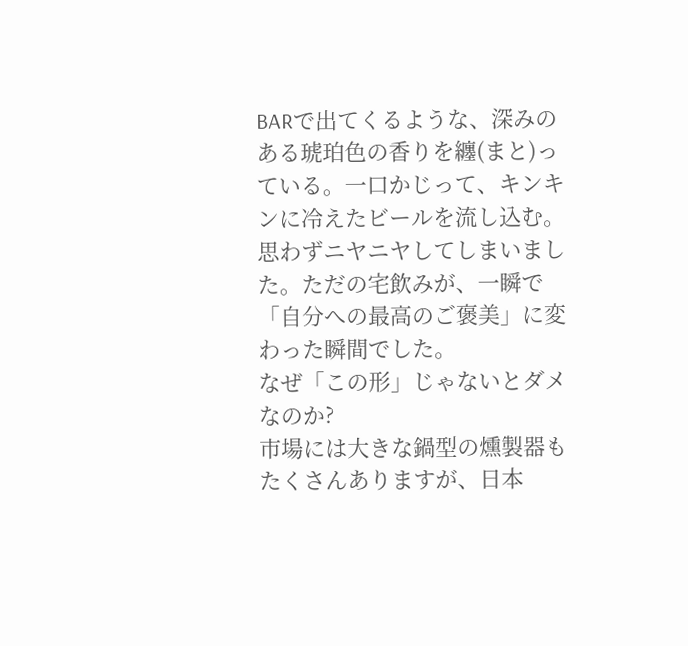BARで出てくるような、深みのある琥珀色の香りを纏(まと)っている。一口かじって、キンキンに冷えたビールを流し込む。思わずニヤニヤしてしまいました。ただの宅飲みが、一瞬で「自分への最高のご褒美」に変わった瞬間でした。
なぜ「この形」じゃないとダメなのか?
市場には大きな鍋型の燻製器もたくさんありますが、日本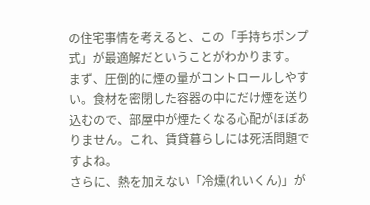の住宅事情を考えると、この「手持ちポンプ式」が最適解だということがわかります。
まず、圧倒的に煙の量がコントロールしやすい。食材を密閉した容器の中にだけ煙を送り込むので、部屋中が煙たくなる心配がほぼありません。これ、賃貸暮らしには死活問題ですよね。
さらに、熱を加えない「冷燻(れいくん)」が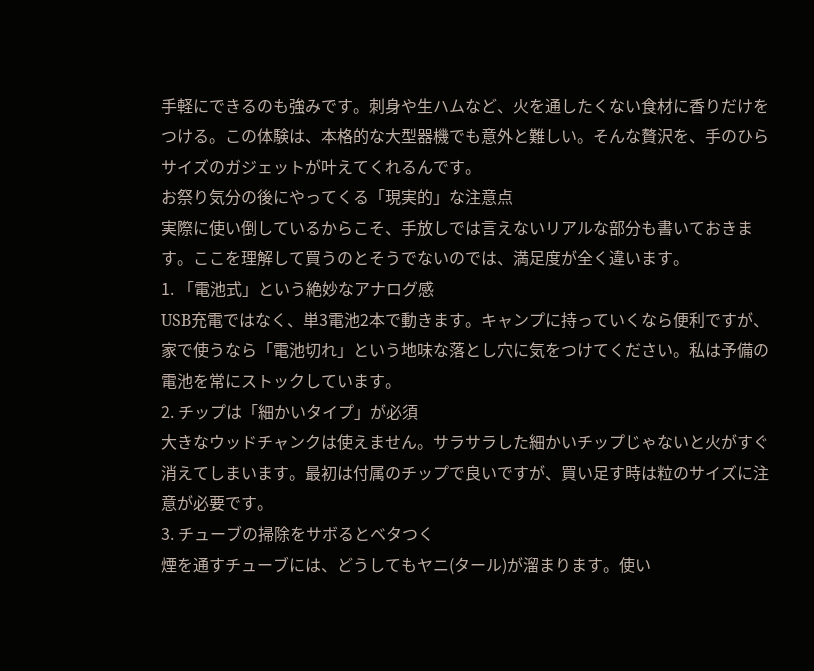手軽にできるのも強みです。刺身や生ハムなど、火を通したくない食材に香りだけをつける。この体験は、本格的な大型器機でも意外と難しい。そんな贅沢を、手のひらサイズのガジェットが叶えてくれるんです。
お祭り気分の後にやってくる「現実的」な注意点
実際に使い倒しているからこそ、手放しでは言えないリアルな部分も書いておきます。ここを理解して買うのとそうでないのでは、満足度が全く違います。
1. 「電池式」という絶妙なアナログ感
USB充電ではなく、単3電池2本で動きます。キャンプに持っていくなら便利ですが、家で使うなら「電池切れ」という地味な落とし穴に気をつけてください。私は予備の電池を常にストックしています。
2. チップは「細かいタイプ」が必須
大きなウッドチャンクは使えません。サラサラした細かいチップじゃないと火がすぐ消えてしまいます。最初は付属のチップで良いですが、買い足す時は粒のサイズに注意が必要です。
3. チューブの掃除をサボるとベタつく
煙を通すチューブには、どうしてもヤニ(タール)が溜まります。使い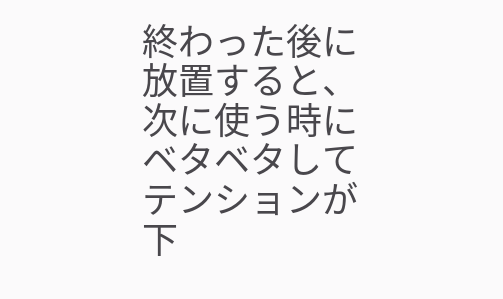終わった後に放置すると、次に使う時にベタベタしてテンションが下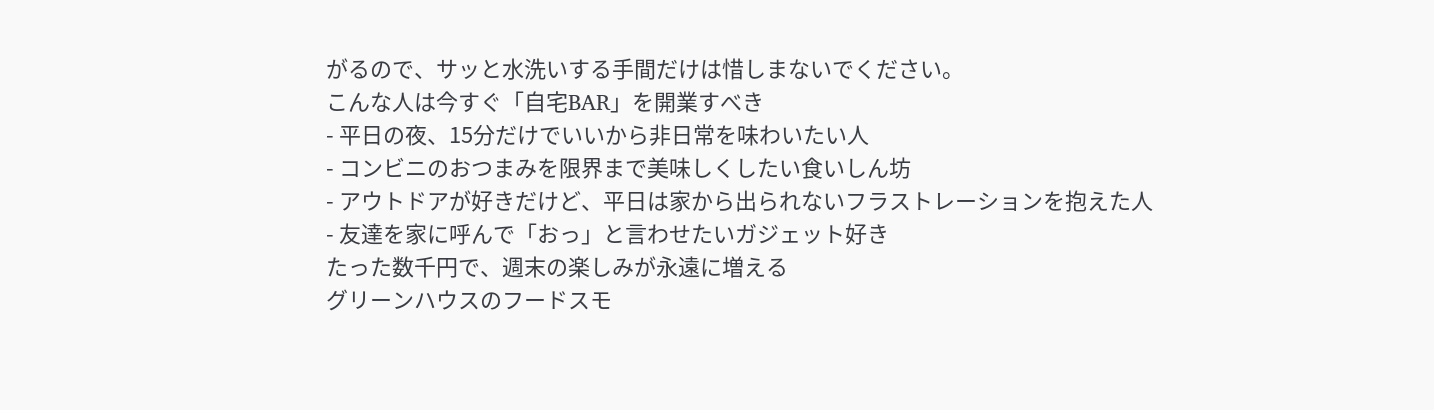がるので、サッと水洗いする手間だけは惜しまないでください。
こんな人は今すぐ「自宅BAR」を開業すべき
- 平日の夜、15分だけでいいから非日常を味わいたい人
- コンビニのおつまみを限界まで美味しくしたい食いしん坊
- アウトドアが好きだけど、平日は家から出られないフラストレーションを抱えた人
- 友達を家に呼んで「おっ」と言わせたいガジェット好き
たった数千円で、週末の楽しみが永遠に増える
グリーンハウスのフードスモ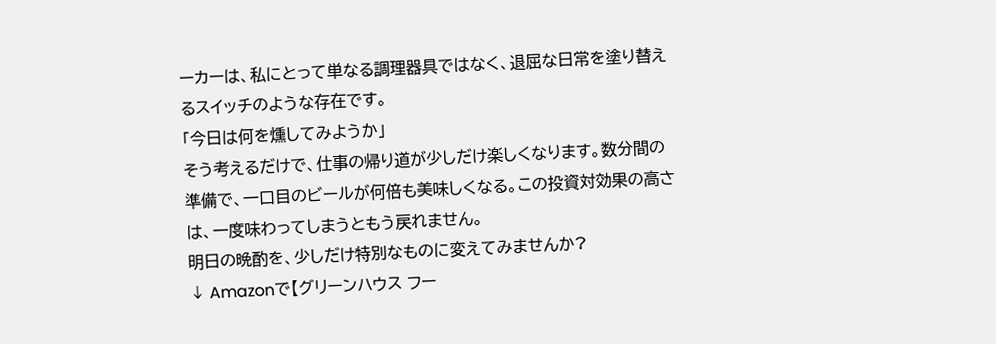ーカーは、私にとって単なる調理器具ではなく、退屈な日常を塗り替えるスイッチのような存在です。
「今日は何を燻してみようか」
そう考えるだけで、仕事の帰り道が少しだけ楽しくなります。数分間の準備で、一口目のビールが何倍も美味しくなる。この投資対効果の高さは、一度味わってしまうともう戻れません。
明日の晩酌を、少しだけ特別なものに変えてみませんか?
↓ Amazonで【グリーンハウス フー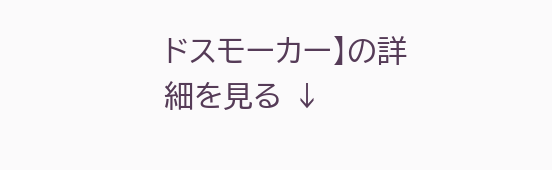ドスモーカー】の詳細を見る ↓